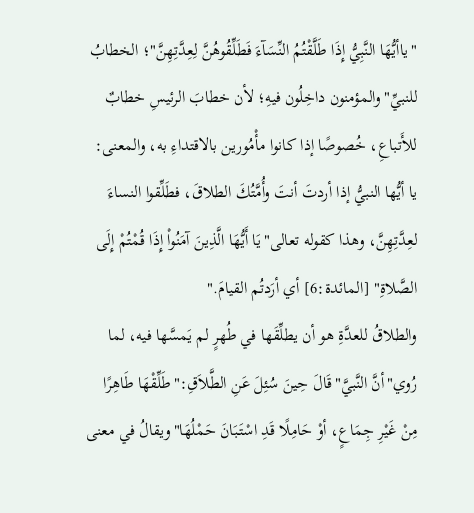"ياأيُّهَا النَّبِيُّ إِذَا طَلَّقْتُمُ النِّسَآءَ فَطَلِّقُوهُنَّ لِعِدَّتِهِنَّ"؛ الخطابُ للنبيِّ"والمؤمنون داخِلُون فيهِ؛ لأن خطابَ الرئيسِ خطابٌ للأَتباعِ، خُصوصًا إذا كانوا مأْمُورين بالاقتداءِ به، والمعنى: يا أيُّها النبيُّ إذا أردتَ أنتَ وأُمَّتُكَ الطلاقَ، فطَلِّقوا النساءَ لعِدَّتِهِنَّ، وهذا كقوله تعالى"يَا أَيُّهَا الَّذِينَ آمَنُواْ إِذَا قُمْتُمْ إِلَى الصَّلاةِ" [المائدة:6] أي أرَدتُم القيامَ."
والطلاقُ للعدَّةِ هو أن يطلِّقَها في طُهرٍ لم يَمسَّها فيه، لما رُوي"أنَّ النَّبيَّ"قَالَ حِينَ سُئِلَ عَنِ الطَّلاَقِ:"طَلِّقْهَا طَاهِرًا مِنْ غَيْرِ جِمَاعٍ، أوْ حَامِلًا قَدِ اسْتَبَانَ حَمْلُهَا"ويقالُ في معنى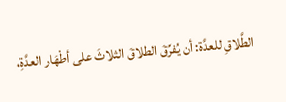الطَّلاقِ للعدَّة: أن يُفرِّقَ الطلاقَ الثلاثَ على أطْهَار العدَّةِ،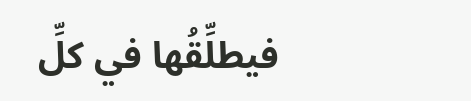فيطلِّقُها في كلِّ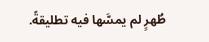طُهرٍ لم يمسَّها فيه تطليقةً.